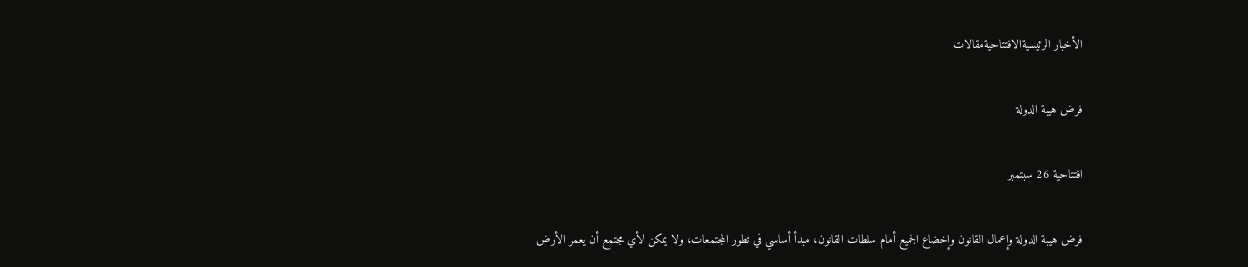الأخبار الرئيسيةالافتتاحيةمقالات

فرض هيبة الدولة

افتتاحية 26 سبتمبر

فرض هيبة الدولة وإعمال القانون وإخضاع الجميع أمام سلطات القانون، مبدأ أساسي في تطور المجتمعات، ولا يمكن لأي مجتمع أن يعمر الأرض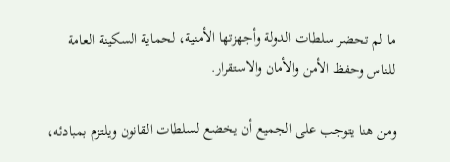ما لم تحضر سلطات الدولة وأجهزتها الأمنية، لحماية السكينة العامة للناس وحفظ الأمن والأمان والاستقرار.

ومن هنا يتوجب على الجميع أن يخضع لسلطات القانون ويلتزم بمبادئه،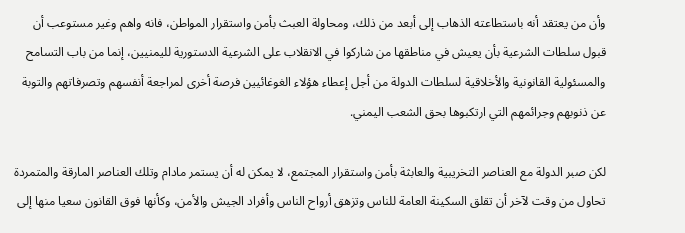وأن من يعتقد أنه باستطاعته الذهاب إلى أبعد من ذلك، ومحاولة العبث بأمن واستقرار المواطن، فانه واهم وغير مستوعب أن قبول سلطات الشرعية بأن يعيش في مناطقها من شاركوا في الانقلاب على الشرعية الدستورية لليمنيين، إنما من باب التسامح والمسئولية القانونية والأخلاقية لسلطات الدولة من أجل إعطاء هؤلاء الغوغائيين فرصة أخرى لمراجعة أنفسهم وتصرفاتهم والتوبة عن ذنوبهم وجرائمهم التي ارتكبوها بحق الشعب اليمني.

لكن صبر الدولة مع العناصر التخريبية والعابثة بأمن واستقرار المجتمع، لا يمكن له أن يستمر مادام وتلك العناصر المارقة والمتمردة تحاول من وقت لآخر أن تقلق السكينة العامة للناس وتزهق أرواح الناس وأفراد الجيش والأمن، وكأنها فوق القانون سعيا منها إلى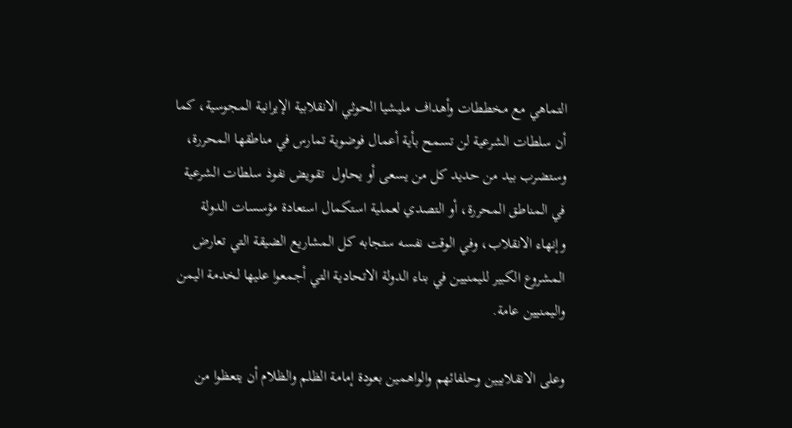التماهي مع مخططات وأهداف مليشيا الحوثي الانقلابية الإيرانية المجوسية، كما أن سلطات الشرعية لن تسمح بأية أعمال فوضوية تمارس في مناطقها المحررة، وستضرب بيد من حديد كل من يسعى أو يحاول  تقويض نفوذ سلطات الشرعية في المناطق المحررة، أو التصدي لعملية استكمال استعادة مؤسسات الدولة وإنهاء الانقلاب، وفي الوقت نفسه ستجابه كل المشاريع الضيقة التي تعارض المشروع الكبير لليمنيين في بناء الدولة الاتحادية التي أجمعوا عليها لخدمة اليمن واليمنيين عامة.

وعلى الانقلابيين وحلفائهم والواهمين بعودة إمامة الظلم والظلام أن يتعظوا من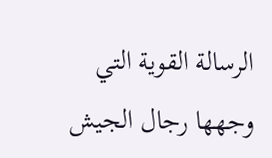الرسالة القوية التي وجهها رجال الجيش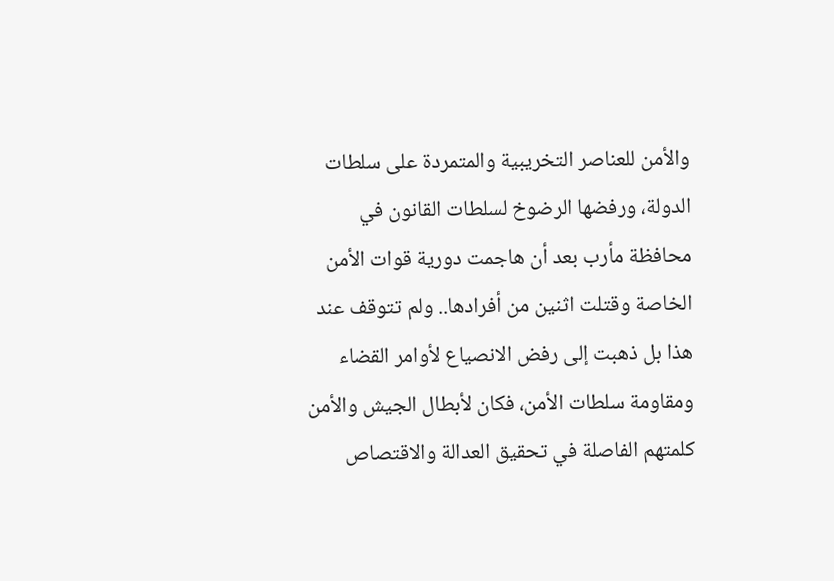والأمن للعناصر التخريبية والمتمردة على سلطات الدولة، ورفضها الرضوخ لسلطات القانون في محافظة مأرب بعد أن هاجمت دورية قوات الأمن الخاصة وقتلت اثنين من أفرادها.. ولم تتوقف عند هذا بل ذهبت إلى رفض الانصياع لأوامر القضاء ومقاومة سلطات الأمن، فكان لأبطال الجيش والأمن كلمتهم الفاصلة في تحقيق العدالة والاقتصاص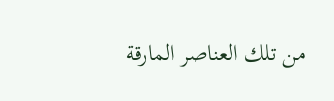من تلك العناصر المارقة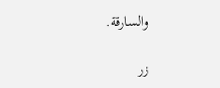والسارقة.

زر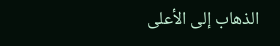الذهاب إلى الأعلى